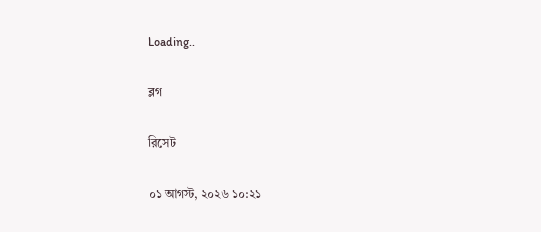Loading..

ব্লগ

রিসেট

০১ আগস্ট, ২০২৬ ১০:২১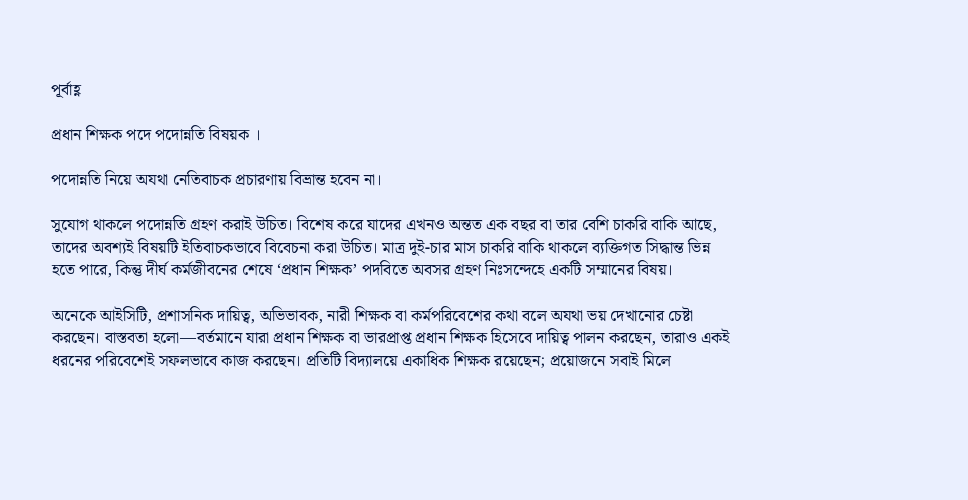পূর্বাহ্ণ

প্রধান শিক্ষক পদে পদোন্নতি বিষয়ক ।

পদোন্নতি নিয়ে অযথা নেতিবাচক প্রচারণায় বিভ্রান্ত হবেন না।

সুযোগ থাকলে পদোন্নতি গ্রহণ করাই উচিত। বিশেষ করে যাদের এখনও অন্তত এক বছর বা তার বেশি চাকরি বাকি আছে, তাদের অবশ্যই বিষয়টি ইতিবাচকভাবে বিবেচনা করা উচিত। মাত্র দুই-চার মাস চাকরি বাকি থাকলে ব্যক্তিগত সিদ্ধান্ত ভিন্ন হতে পারে, কিন্তু দীর্ঘ কর্মজীবনের শেষে ‘প্রধান শিক্ষক’ পদবিতে অবসর গ্রহণ নিঃসন্দেহে একটি সম্মানের বিষয়।

অনেকে আইসিটি, প্রশাসনিক দায়িত্ব, অভিভাবক, নারী শিক্ষক বা কর্মপরিবেশের কথা বলে অযথা ভয় দেখানোর চেষ্টা করছেন। বাস্তবতা হলো—বর্তমানে যারা প্রধান শিক্ষক বা ভারপ্রাপ্ত প্রধান শিক্ষক হিসেবে দায়িত্ব পালন করছেন, তারাও একই ধরনের পরিবেশেই সফলভাবে কাজ করছেন। প্রতিটি বিদ্যালয়ে একাধিক শিক্ষক রয়েছেন; প্রয়োজনে সবাই মিলে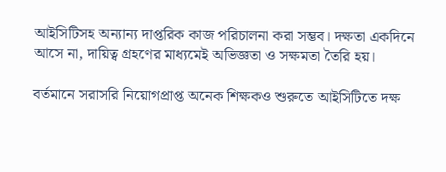আইসিটিসহ অন্যান্য দাপ্তরিক কাজ পরিচালনা করা সম্ভব। দক্ষতা একদিনে আসে না, দায়িত্ব গ্রহণের মাধ্যমেই অভিজ্ঞতা ও সক্ষমতা তৈরি হয়।

বর্তমানে সরাসরি নিয়োগপ্রাপ্ত অনেক শিক্ষকও শুরুতে আইসিটিতে দক্ষ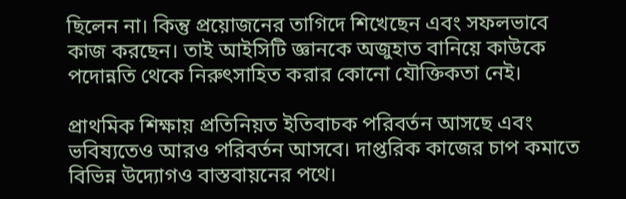ছিলেন না। কিন্তু প্রয়োজনের তাগিদে শিখেছেন এবং সফলভাবে কাজ করছেন। তাই আইসিটি জ্ঞানকে অজুহাত বানিয়ে কাউকে পদোন্নতি থেকে নিরুৎসাহিত করার কোনো যৌক্তিকতা নেই।

প্রাথমিক শিক্ষায় প্রতিনিয়ত ইতিবাচক পরিবর্তন আসছে এবং ভবিষ্যতেও আরও পরিবর্তন আসবে। দাপ্তরিক কাজের চাপ কমাতে বিভিন্ন উদ্যোগও বাস্তবায়নের পথে।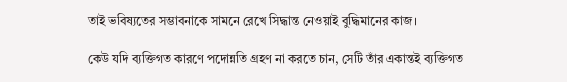তাই ভবিষ্যতের সম্ভাবনাকে সামনে রেখে সিদ্ধান্ত নেওয়াই বুদ্ধিমানের কাজ।

কেউ যদি ব্যক্তিগত কারণে পদোন্নতি গ্রহণ না করতে চান, সেটি তাঁর একান্তই ব্যক্তিগত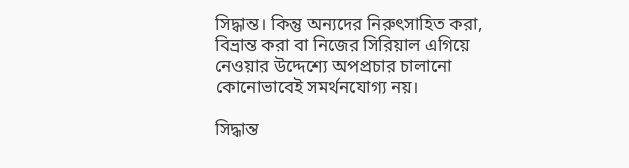সিদ্ধান্ত। কিন্তু অন্যদের নিরুৎসাহিত করা, বিভ্রান্ত করা বা নিজের সিরিয়াল এগিয়ে নেওয়ার উদ্দেশ্যে অপপ্রচার চালানো কোনোভাবেই সমর্থনযোগ্য নয়।

সিদ্ধান্ত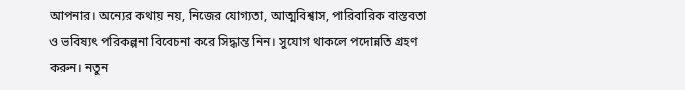আপনার। অন্যের কথায় নয়, নিজের যোগ্যতা, আত্মবিশ্বাস, পারিবারিক বাস্তবতা ও ভবিষ্যৎ পরিকল্পনা বিবেচনা করে সিদ্ধান্ত নিন। সুযোগ থাকলে পদোন্নতি গ্রহণ করুন। নতুন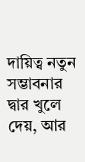দায়িত্ব নতুন সম্ভাবনার দ্বার খুলে দেয়, আর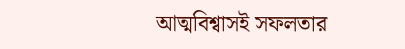আত্মবিশ্বাসই সফলতার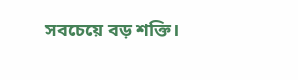সবচেয়ে বড় শক্তি।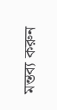মন্তব্য করুন